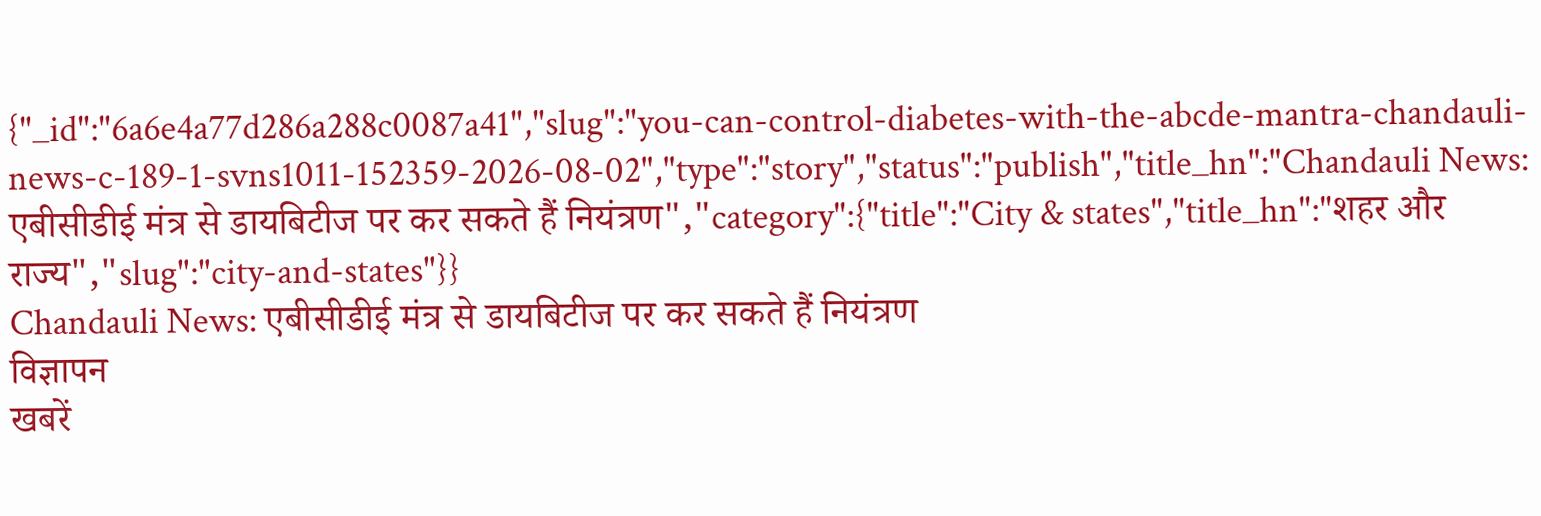{"_id":"6a6e4a77d286a288c0087a41","slug":"you-can-control-diabetes-with-the-abcde-mantra-chandauli-news-c-189-1-svns1011-152359-2026-08-02","type":"story","status":"publish","title_hn":"Chandauli News: एबीसीडीई मंत्र से डायबिटीज पर कर सकते हैं नियंत्रण","category":{"title":"City & states","title_hn":"शहर और राज्य","slug":"city-and-states"}}
Chandauli News: एबीसीडीई मंत्र से डायबिटीज पर कर सकते हैं नियंत्रण
विज्ञापन
खबरें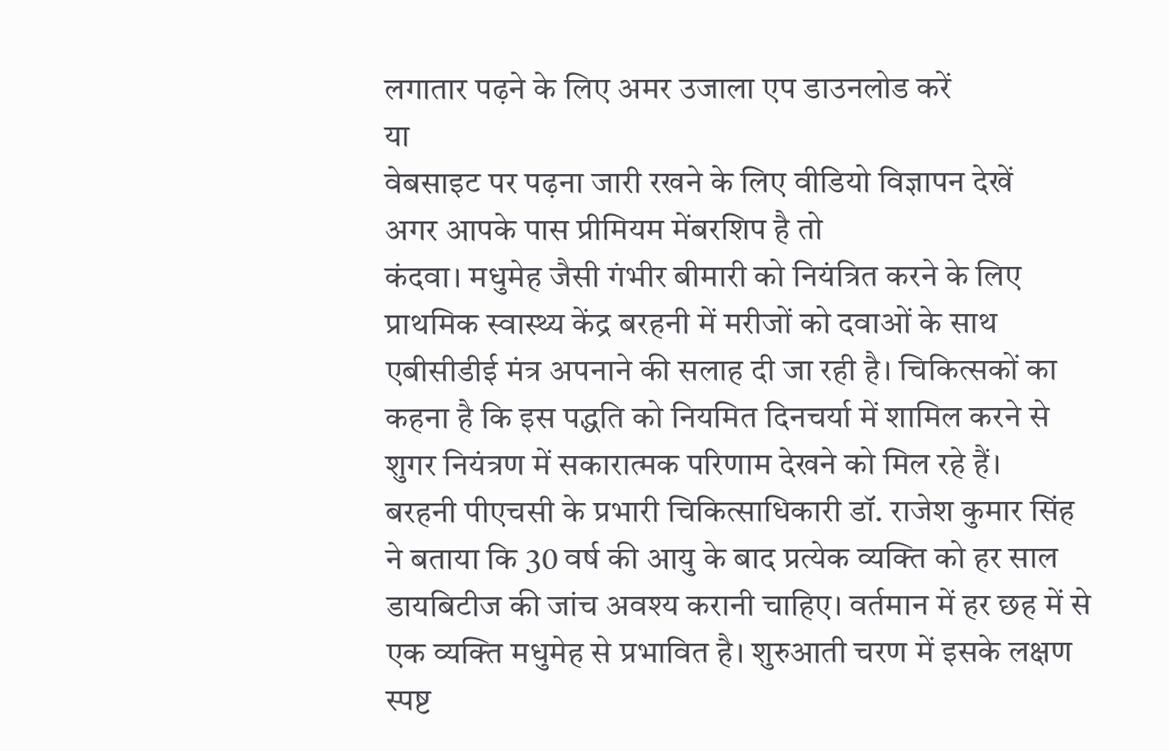लगातार पढ़ने के लिए अमर उजाला एप डाउनलोड करें
या
वेबसाइट पर पढ़ना जारी रखने के लिए वीडियो विज्ञापन देखें
अगर आपके पास प्रीमियम मेंबरशिप है तो
कंदवा। मधुमेह जैसी गंभीर बीमारी को नियंत्रित करने के लिए प्राथमिक स्वास्थ्य केंद्र बरहनी में मरीजों को दवाओं के साथ एबीसीडीई मंत्र अपनाने की सलाह दी जा रही है। चिकित्सकों का कहना है कि इस पद्धति को नियमित दिनचर्या में शामिल करने से शुगर नियंत्रण में सकारात्मक परिणाम देखने को मिल रहे हैं।
बरहनी पीएचसी के प्रभारी चिकित्साधिकारी डॉ. राजेश कुमार सिंह ने बताया कि 30 वर्ष की आयु के बाद प्रत्येक व्यक्ति को हर साल डायबिटीज की जांच अवश्य करानी चाहिए। वर्तमान में हर छह में से एक व्यक्ति मधुमेह से प्रभावित है। शुरुआती चरण में इसके लक्षण स्पष्ट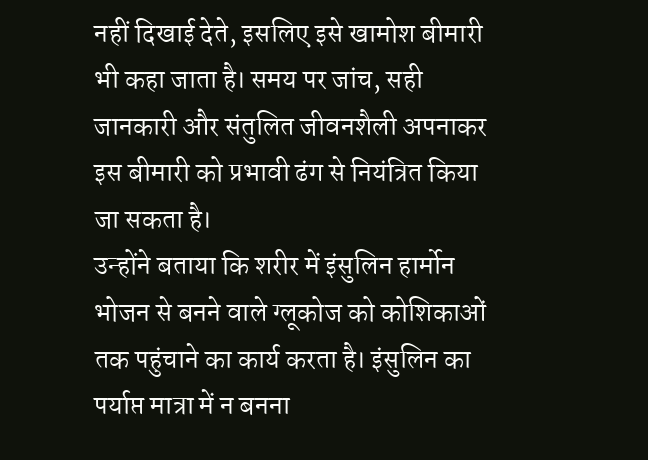नहीं दिखाई देते, इसलिए इसे खामोश बीमारी भी कहा जाता है। समय पर जांच, सही जानकारी और संतुलित जीवनशैली अपनाकर इस बीमारी को प्रभावी ढंग से नियंत्रित किया जा सकता है।
उन्होंने बताया कि शरीर में इंसुलिन हार्मोन भोजन से बनने वाले ग्लूकोज को कोशिकाओं तक पहुंचाने का कार्य करता है। इंसुलिन का पर्याप्त मात्रा में न बनना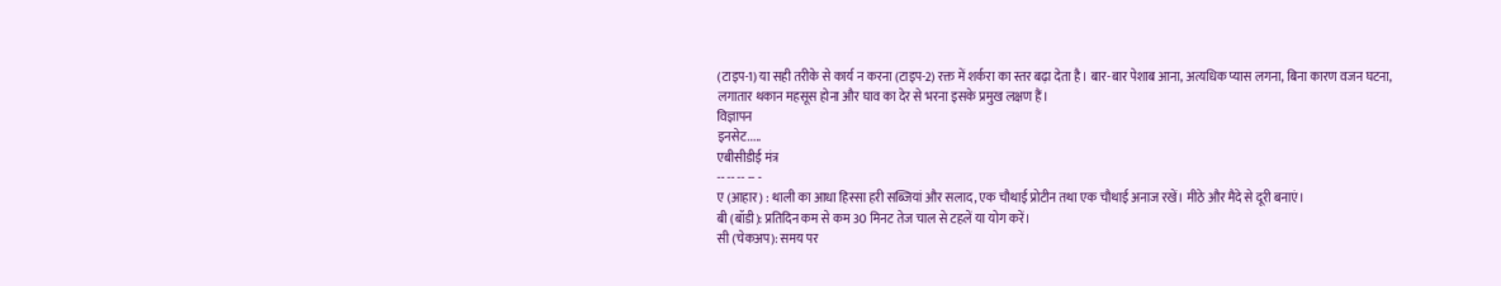(टाइप-1) या सही तरीके से कार्य न करना (टाइप-2) रक्त में शर्करा का स्तर बढ़ा देता है। बार-बार पेशाब आना, अत्यधिक प्यास लगना, बिना कारण वजन घटना, लगातार थकान महसूस होना और घाव का देर से भरना इसके प्रमुख लक्षण हैं।
विज्ञापन
इनसेट.....
एबीसीडीई मंत्र
-- -- -- -- -
ए (आहार) : थाली का आधा हिस्सा हरी सब्जियां और सलाद, एक चौथाई प्रोटीन तथा एक चौथाई अनाज रखें। मीठे और मैदे से दूरी बनाएं।
बी (बॉडी): प्रतिदिन कम से कम 30 मिनट तेज चाल से टहलें या योग करें।
सी (चेकअप): समय पर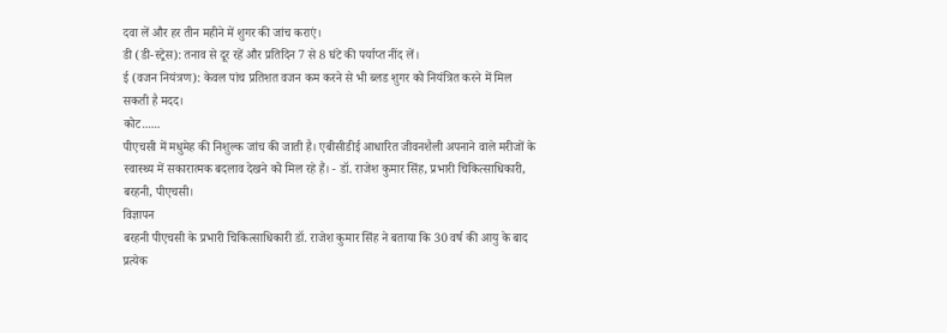दवा लें और हर तीन महीने में शुगर की जांच कराएं।
डी (डी-स्ट्रेस): तनाव से दूर रहें और प्रतिदिन 7 से 8 घंटे की पर्याप्त नींद लें।
ई (वजन नियंत्रण): केवल पांच प्रतिशत वजन कम करने से भी ब्लड शुगर को नियंत्रित करने में मिल सकती है मदद।
कोट......
पीएचसी में मधुमेह की निशुल्क जांच की जाती है। एबीसीडीई आधारित जीवनशैली अपनाने वाले मरीजों के स्वास्थ्य में सकारात्मक बदलाव देखने को मिल रहे हैं। - डॉ. राजेश कुमार सिंह, प्रभारी चिकित्साधिकारी, बरहनी, पीएचसी।
विज्ञापन
बरहनी पीएचसी के प्रभारी चिकित्साधिकारी डॉ. राजेश कुमार सिंह ने बताया कि 30 वर्ष की आयु के बाद प्रत्येक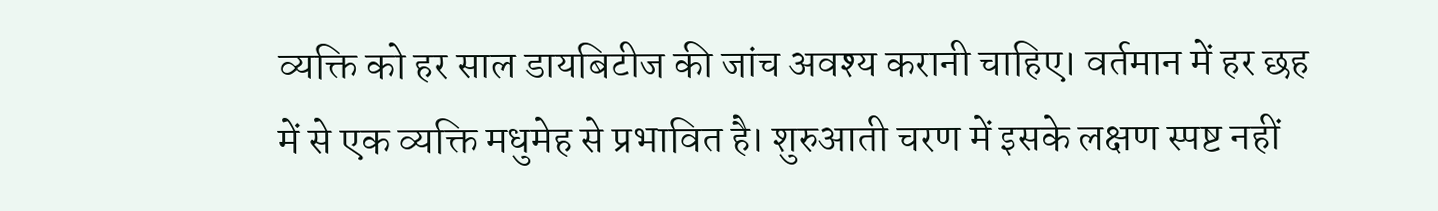व्यक्ति को हर साल डायबिटीज की जांच अवश्य करानी चाहिए। वर्तमान में हर छह में से एक व्यक्ति मधुमेह से प्रभावित है। शुरुआती चरण में इसके लक्षण स्पष्ट नहीं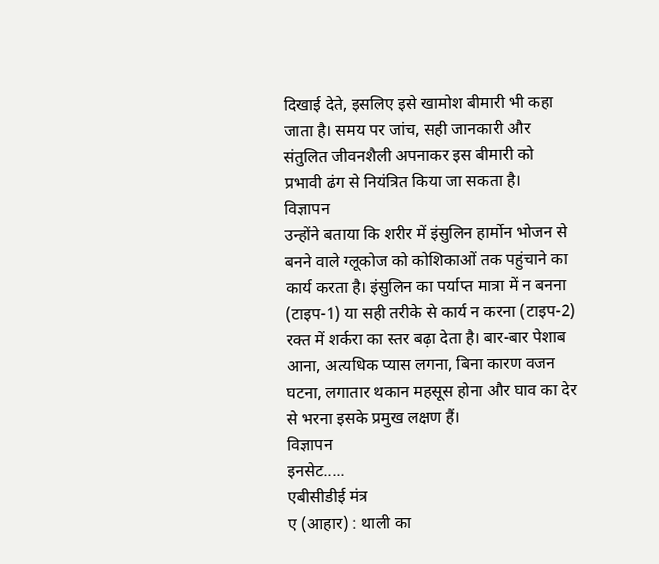दिखाई देते, इसलिए इसे खामोश बीमारी भी कहा जाता है। समय पर जांच, सही जानकारी और संतुलित जीवनशैली अपनाकर इस बीमारी को प्रभावी ढंग से नियंत्रित किया जा सकता है।
विज्ञापन
उन्होंने बताया कि शरीर में इंसुलिन हार्मोन भोजन से बनने वाले ग्लूकोज को कोशिकाओं तक पहुंचाने का कार्य करता है। इंसुलिन का पर्याप्त मात्रा में न बनना (टाइप-1) या सही तरीके से कार्य न करना (टाइप-2) रक्त में शर्करा का स्तर बढ़ा देता है। बार-बार पेशाब आना, अत्यधिक प्यास लगना, बिना कारण वजन घटना, लगातार थकान महसूस होना और घाव का देर से भरना इसके प्रमुख लक्षण हैं।
विज्ञापन
इनसेट.....
एबीसीडीई मंत्र
ए (आहार) : थाली का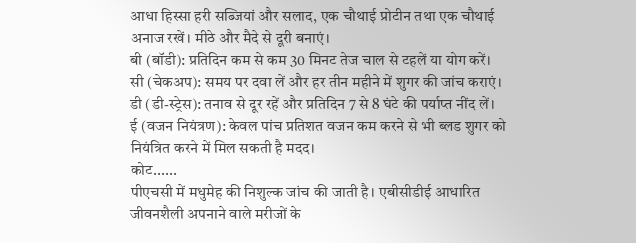आधा हिस्सा हरी सब्जियां और सलाद, एक चौथाई प्रोटीन तथा एक चौथाई अनाज रखें। मीठे और मैदे से दूरी बनाएं।
बी (बॉडी): प्रतिदिन कम से कम 30 मिनट तेज चाल से टहलें या योग करें।
सी (चेकअप): समय पर दवा लें और हर तीन महीने में शुगर की जांच कराएं।
डी (डी-स्ट्रेस): तनाव से दूर रहें और प्रतिदिन 7 से 8 घंटे की पर्याप्त नींद लें।
ई (वजन नियंत्रण): केवल पांच प्रतिशत वजन कम करने से भी ब्लड शुगर को नियंत्रित करने में मिल सकती है मदद।
कोट......
पीएचसी में मधुमेह की निशुल्क जांच की जाती है। एबीसीडीई आधारित जीवनशैली अपनाने वाले मरीजों के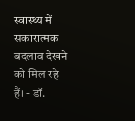स्वास्थ्य में सकारात्मक बदलाव देखने को मिल रहे हैं। - डॉ.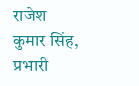राजेश कुमार सिंह, प्रभारी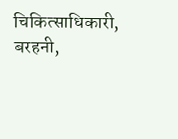चिकित्साधिकारी, बरहनी,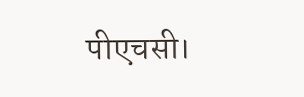पीएचसी।